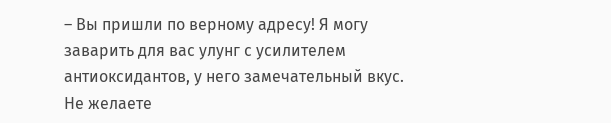– Вы пришли по верному адресу! Я могу заварить для вас улунг с усилителем антиоксидантов, у него замечательный вкус. Не желаете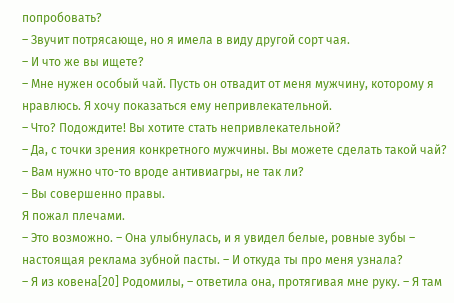попробовать?
– Звучит потрясающе, но я имела в виду другой сорт чая.
– И что же вы ищете?
– Мне нужен особый чай. Пусть он отвадит от меня мужчину, которому я нравлюсь. Я хочу показаться ему непривлекательной.
– Что? Подождите! Вы хотите стать непривлекательной?
– Да, с точки зрения конкретного мужчины. Вы можете сделать такой чай?
– Вам нужно что-то вроде антивиагры, не так ли?
– Вы совершенно правы.
Я пожал плечами.
– Это возможно. – Она улыбнулась, и я увидел белые, ровные зубы – настоящая реклама зубной пасты. – И откуда ты про меня узнала?
– Я из ковена[20] Родомилы, – ответила она, протягивая мне руку. – Я там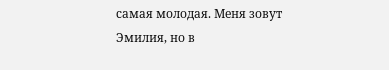самая молодая. Меня зовут Эмилия, но в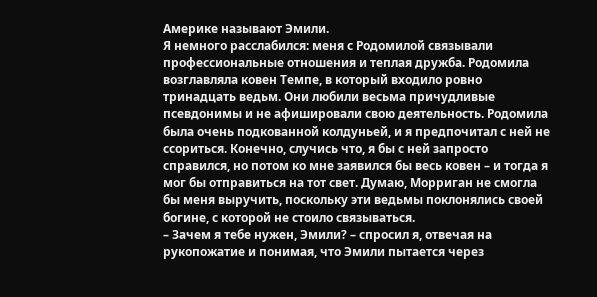Америке называют Эмили.
Я немного расслабился: меня с Родомилой связывали профессиональные отношения и теплая дружба. Родомила возглавляла ковен Темпе, в который входило ровно тринадцать ведьм. Они любили весьма причудливые псевдонимы и не афишировали свою деятельность. Родомила была очень подкованной колдуньей, и я предпочитал с ней не ссориться. Конечно, случись что, я бы с ней запросто справился, но потом ко мне заявился бы весь ковен – и тогда я мог бы отправиться на тот свет. Думаю, Морриган не смогла бы меня выручить, поскольку эти ведьмы поклонялись своей богине, с которой не стоило связываться.
– Зачем я тебе нужен, Эмили? – спросил я, отвечая на рукопожатие и понимая, что Эмили пытается через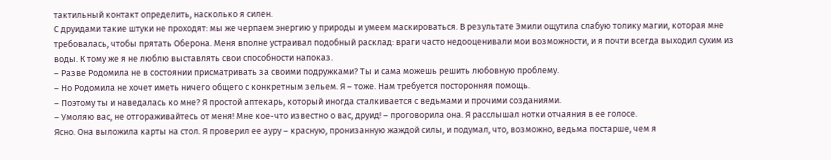тактильный контакт определить, насколько я силен.
С друидами такие штуки не проходят: мы же черпаем энергию у природы и умеем маскироваться. В результате Эмили ощутила слабую толику магии, которая мне требовалась, чтобы прятать Оберона. Меня вполне устраивал подобный расклад: враги часто недооценивали мои возможности, и я почти всегда выходил сухим из воды. К тому же я не люблю выставлять свои способности напоказ.
– Разве Родомила не в состоянии присматривать за своими подружками? Ты и сама можешь решить любовную проблему.
– Но Родомила не хочет иметь ничего общего с конкретным зельем. Я – тоже. Нам требуется посторонняя помощь.
– Поэтому ты и наведалась ко мне? Я простой аптекарь, который иногда сталкивается с ведьмами и прочими созданиями.
– Умоляю вас, не отгораживайтесь от меня! Мне кое-что известно о вас, друид! – проговорила она. Я расслышал нотки отчаяния в ее голосе.
Ясно. Она выложила карты на стол. Я проверил ее ауру – красную, пронизанную жаждой силы, и подумал, что, возможно, ведьма постарше, чем я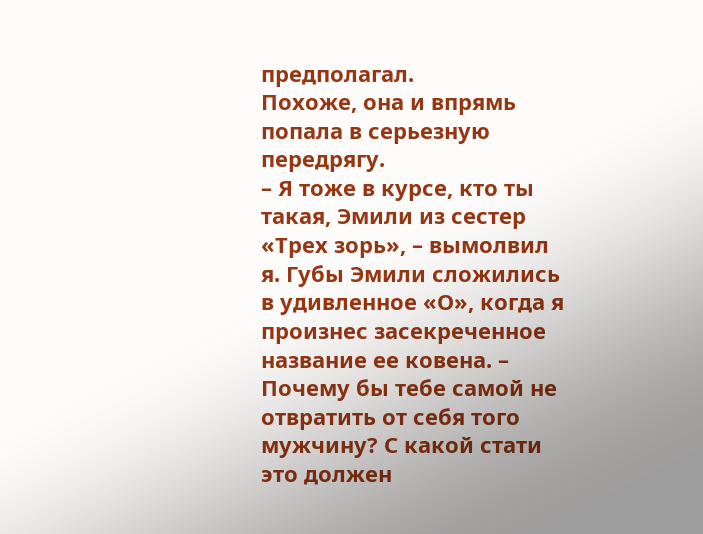предполагал.
Похоже, она и впрямь попала в серьезную передрягу.
– Я тоже в курсе, кто ты такая, Эмили из сестер «Трех зорь», – вымолвил я. Губы Эмили сложились в удивленное «О», когда я произнес засекреченное название ее ковена. – Почему бы тебе самой не отвратить от себя того мужчину? С какой стати это должен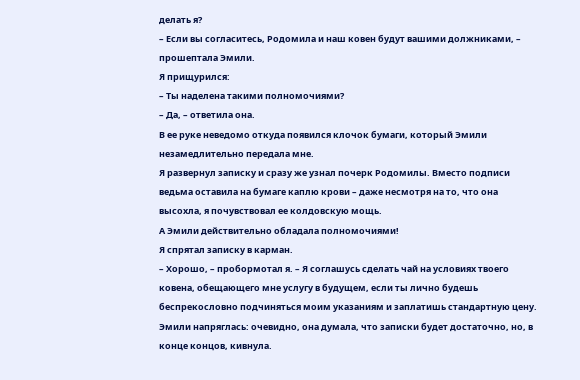делать я?
– Если вы согласитесь, Родомила и наш ковен будут вашими должниками, – прошептала Эмили.
Я прищурился:
– Ты наделена такими полномочиями?
– Да, – ответила она.
В ее руке неведомо откуда появился клочок бумаги, который Эмили незамедлительно передала мне.
Я развернул записку и сразу же узнал почерк Родомилы. Вместо подписи ведьма оставила на бумаге каплю крови – даже несмотря на то, что она высохла, я почувствовал ее колдовскую мощь.
А Эмили действительно обладала полномочиями!
Я спрятал записку в карман.
– Хорошо, – пробормотал я. – Я соглашусь сделать чай на условиях твоего ковена, обещающего мне услугу в будущем, если ты лично будешь беспрекословно подчиняться моим указаниям и заплатишь стандартную цену.
Эмили напряглась: очевидно, она думала, что записки будет достаточно, но, в конце концов, кивнула.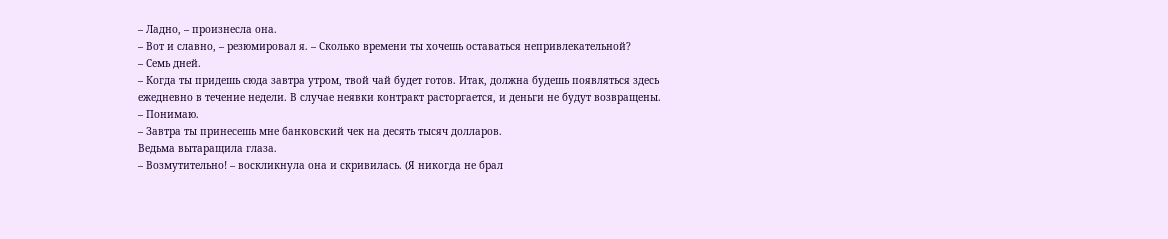– Ладно, – произнесла она.
– Вот и славно, – резюмировал я. – Сколько времени ты хочешь оставаться непривлекательной?
– Семь дней.
– Когда ты придешь сюда завтра утром, твой чай будет готов. Итак, должна будешь появляться здесь ежедневно в течение недели. В случае неявки контракт расторгается, и деньги не будут возвращены.
– Понимаю.
– Завтра ты принесешь мне банковский чек на десять тысяч долларов.
Ведьма вытаращила глаза.
– Возмутительно! – воскликнула она и скривилась. (Я никогда не брал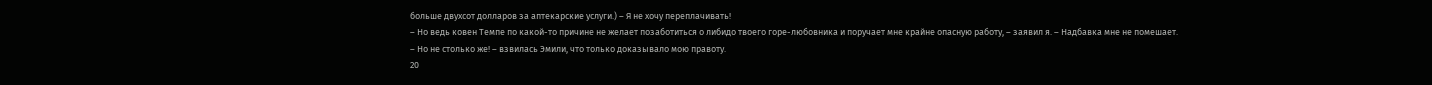больше двухсот долларов за аптекарские услуги.) – Я не хочу переплачивать!
– Но ведь ковен Темпе по какой-то причине не желает позаботиться о либидо твоего горе-любовника и поручает мне крайне опасную работу, – заявил я. – Надбавка мне не помешает.
– Но не столько же! – взвилась Эмили, что только доказывало мою правоту.
20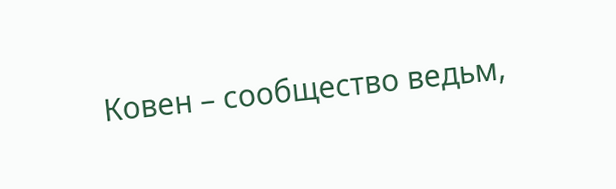Ковен – сообщество ведьм,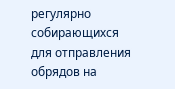регулярно собирающихся для отправления обрядов на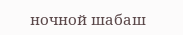ночной шабаш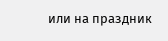или на праздник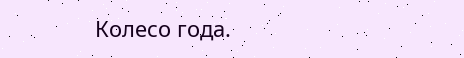Колесо года.